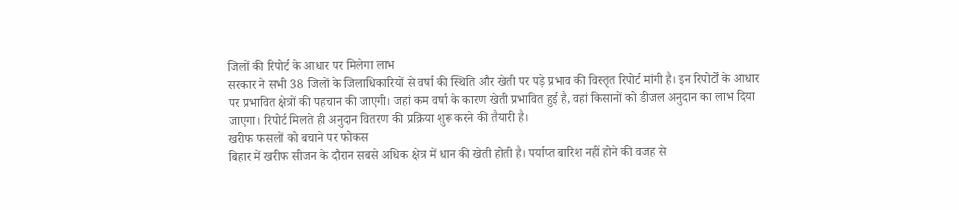जिलों की रिपोर्ट के आधार पर मिलेगा लाभ
सरकार ने सभी 38 जिलों के जिलाधिकारियों से वर्षा की स्थिति और खेती पर पड़े प्रभाव की विस्तृत रिपोर्ट मांगी है। इन रिपोर्टों के आधार पर प्रभावित क्षेत्रों की पहचान की जाएगी। जहां कम वर्षा के कारण खेती प्रभावित हुई है, वहां किसानों को डीजल अनुदान का लाभ दिया जाएगा। रिपोर्ट मिलते ही अनुदान वितरण की प्रक्रिया शुरू करने की तैयारी है।
खरीफ फसलों को बचाने पर फोकस
बिहार में खरीफ सीजन के दौरान सबसे अधिक क्षेत्र में धान की खेती होती है। पर्याप्त बारिश नहीं होने की वजह से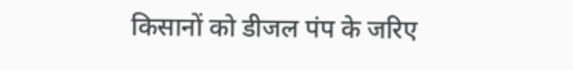किसानों को डीजल पंप के जरिए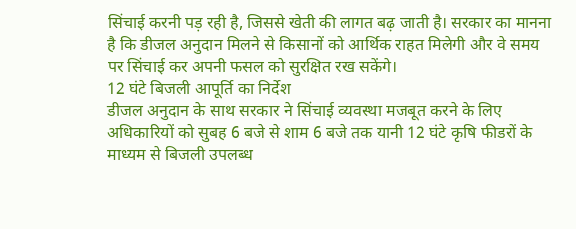सिंचाई करनी पड़ रही है, जिससे खेती की लागत बढ़ जाती है। सरकार का मानना है कि डीजल अनुदान मिलने से किसानों को आर्थिक राहत मिलेगी और वे समय पर सिंचाई कर अपनी फसल को सुरक्षित रख सकेंगे।
12 घंटे बिजली आपूर्ति का निर्देश
डीजल अनुदान के साथ सरकार ने सिंचाई व्यवस्था मजबूत करने के लिए अधिकारियों को सुबह 6 बजे से शाम 6 बजे तक यानी 12 घंटे कृषि फीडरों के माध्यम से बिजली उपलब्ध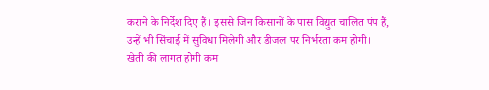कराने के निर्देश दिए हैं। इससे जिन किसानों के पास विद्युत चालित पंप हैं, उन्हें भी सिंचाई में सुविधा मिलेगी और डीजल पर निर्भरता कम होगी।
खेती की लागत होगी कम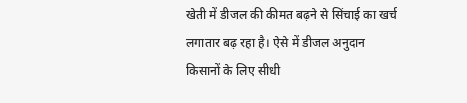खेती में डीजल की कीमत बढ़ने से सिंचाई का खर्च लगातार बढ़ रहा है। ऐसे में डीजल अनुदान किसानों के लिए सीधी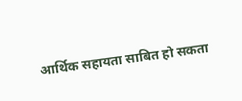आर्थिक सहायता साबित हो सकता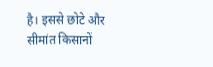है। इससे छोटे और सीमांत किसानों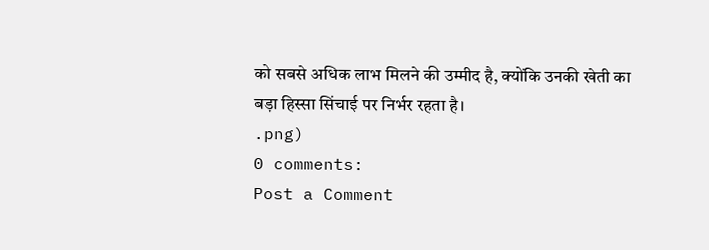को सबसे अधिक लाभ मिलने की उम्मीद है, क्योंकि उनकी खेती का बड़ा हिस्सा सिंचाई पर निर्भर रहता है।
.png)
0 comments:
Post a Comment